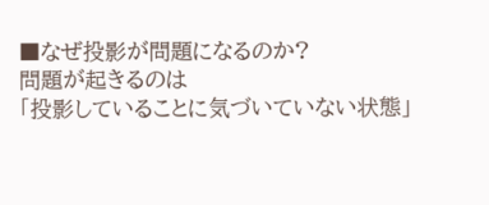■なぜ投影が問題になるのか?
問題が起きるのは
「投影していることに気づいていない状態」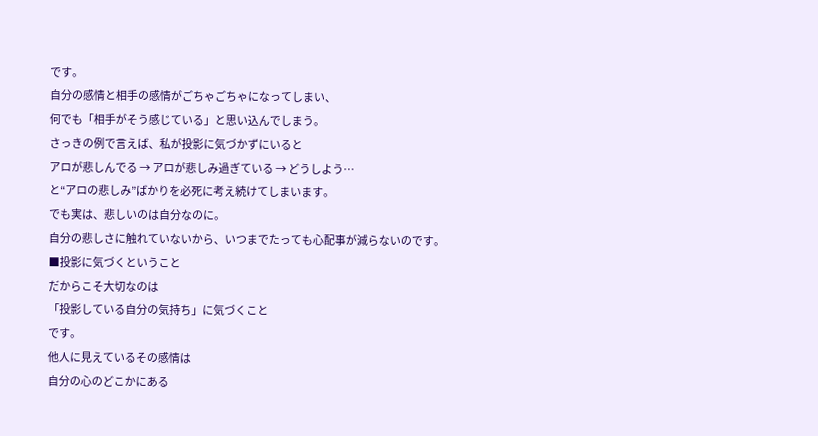です。
自分の感情と相手の感情がごちゃごちゃになってしまい、
何でも「相手がそう感じている」と思い込んでしまう。
さっきの例で言えば、私が投影に気づかずにいると
アロが悲しんでる → アロが悲しみ過ぎている → どうしよう…
と“アロの悲しみ”ばかりを必死に考え続けてしまいます。
でも実は、悲しいのは自分なのに。
自分の悲しさに触れていないから、いつまでたっても心配事が減らないのです。
■投影に気づくということ
だからこそ大切なのは
「投影している自分の気持ち」に気づくこと
です。
他人に見えているその感情は
自分の心のどこかにある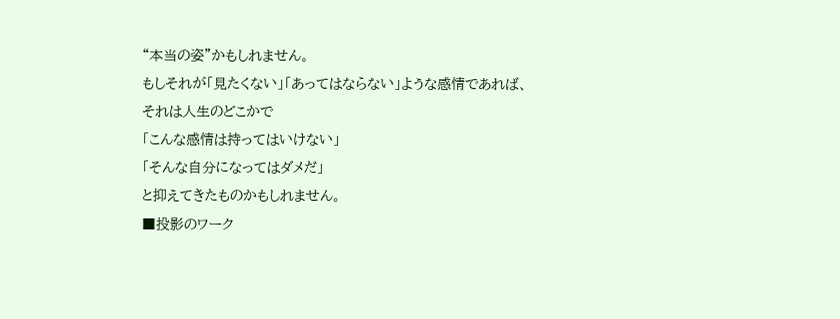“本当の姿”かもしれません。
もしそれが「見たくない」「あってはならない」ような感情であれば、
それは人生のどこかで
「こんな感情は持ってはいけない」
「そんな自分になってはダメだ」
と抑えてきたものかもしれません。
■投影のワーク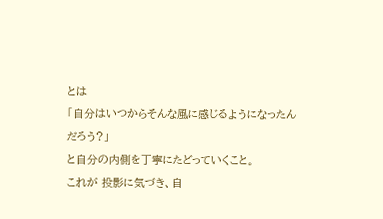とは
「自分はいつからそんな風に感じるようになったんだろう?」
と自分の内側を丁寧にたどっていくこと。
これが 投影に気づき、自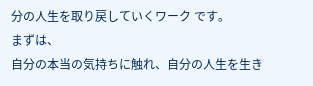分の人生を取り戻していくワーク です。
まずは、
自分の本当の気持ちに触れ、自分の人生を生き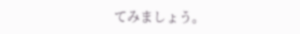てみましょう。